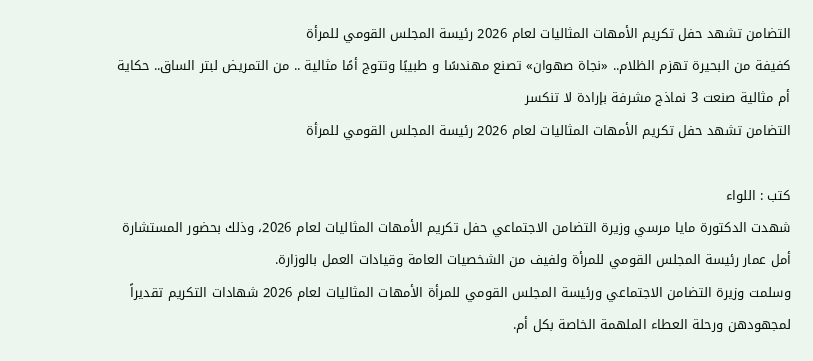التضامن تشهد حفل تكريم الأمهات المثاليات لعام 2026 رئيسة المجلس القومي للمرأة
كفيفة من البحيرة تهزم الظلام.. «نجاة صهوان» تصنع مهندسًا و طبيبًا وتتوج أمًا مثالية .. من التمريض لبتر الساق.. حكاية أم مثالية صنعت 3 نماذج مشرفة بإرادة لا تنكسر
التضامن تشهد حفل تكريم الأمهات المثاليات لعام 2026 رئيسة المجلس القومي للمرأة

كتب : اللواء
شهدت الدكتورة مايا مرسي وزيرة التضامن الاجتماعي حفل تكريم الأمهات المثاليات لعام 2026، وذلك بحضور المستشارة أمل عمار رئيسة المجلس القومي للمرأة ولفيف من الشخصيات العامة وقيادات العمل بالوزارة.
وسلمت وزيرة التضامن الاجتماعي ورئيسة المجلس القومي للمرأة الأمهات المثاليات لعام 2026 شهادات التكريم تقديراً لمجهودهن ورحلة العطاء الملهمة الخاصة بكل أم.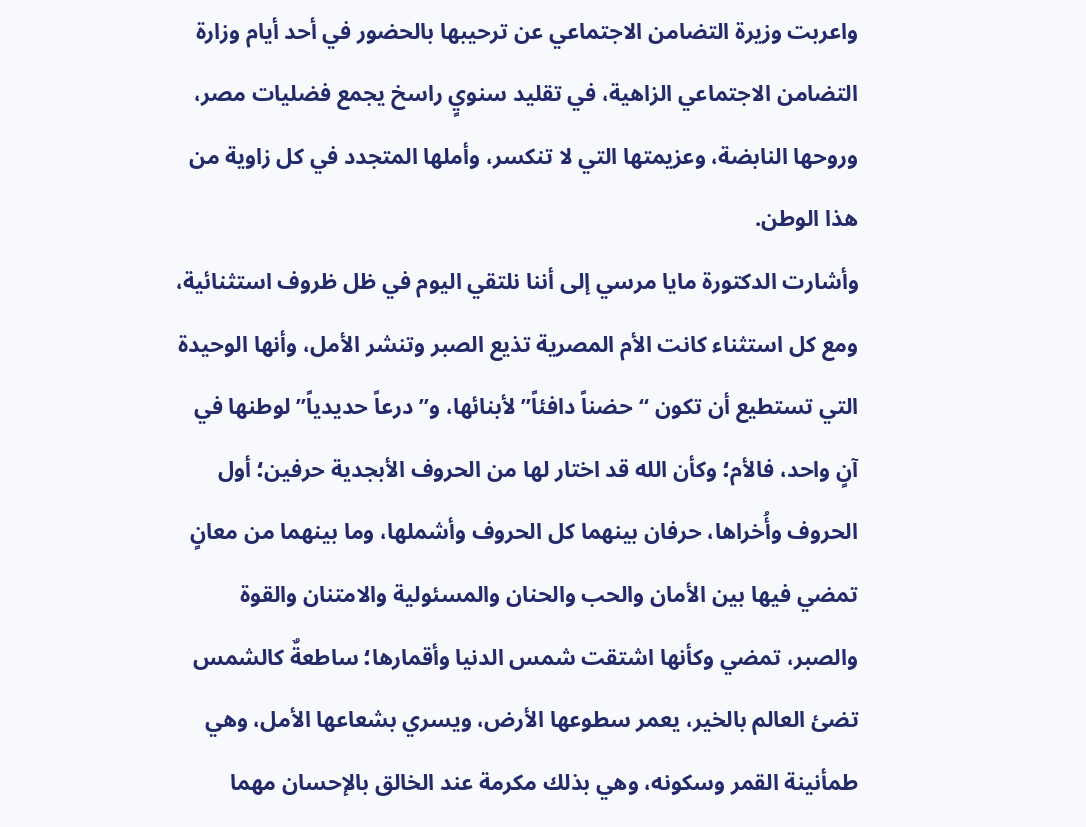واعربت وزيرة التضامن الاجتماعي عن ترحيبها بالحضور في أحد أيام وزارة التضامن الاجتماعي الزاهية، في تقليد سنويٍ راسخ يجمع فضليات مصر، وروحها النابضة، وعزيمتها التي لا تنكسر، وأملها المتجدد في كل زاوية من هذا الوطن.
وأشارت الدكتورة مايا مرسي إلى أننا نلتقي اليوم في ظل ظروف استثنائية، ومع كل استثناء كانت الأم المصرية تذيع الصبر وتنشر الأمل، وأنها الوحيدة التي تستطيع أن تكون “حضناً دافئاً” لأبنائها، و”درعاً حديدياً” لوطنها في آنٍ واحد، فالأم؛ وكأن الله قد اختار لها من الحروف الأبجدية حرفين؛ أول الحروف وأُخراها، حرفان بينهما كل الحروف وأشملها، وما بينهما من معانٍ تمضي فيها بين الأمان والحب والحنان والمسئولية والامتنان والقوة والصبر، تمضي وكأنها اشتقت شمس الدنيا وأقمارها؛ ساطعةٌ كالشمس تضئ العالم بالخير، يعمر سطوعها الأرض، ويسري بشعاعها الأمل، وهي طمأنينة القمر وسكونه، وهي بذلك مكرمة عند الخالق بالإحسان مهما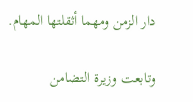دار الزمن ومهما أثقلتها المهام.

وتابعت وزيرة التضامن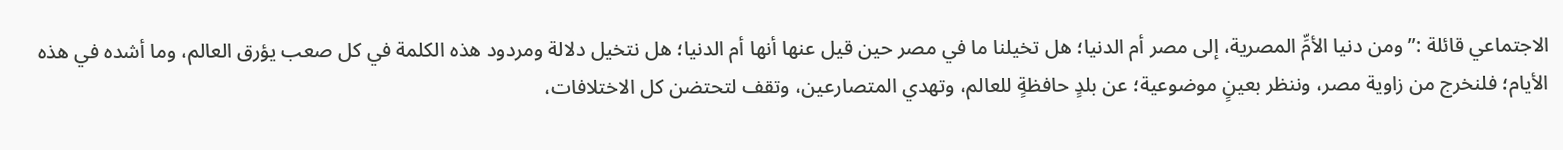الاجتماعي قائلة :” ومن دنيا الأمِّ المصرية، إلى مصر أم الدنيا؛ هل تخيلنا ما في مصر حين قيل عنها أنها أم الدنيا؛ هل نتخيل دلالة ومردود هذه الكلمة في كل صعب يؤرق العالم، وما أشده في هذه الأيام؛ فلنخرج من زاوية مصر، وننظر بعينٍ موضوعية؛ عن بلدٍ حافظةٍ للعالم، وتهدي المتصارعين، وتقف لتحتضن كل الاختلافات،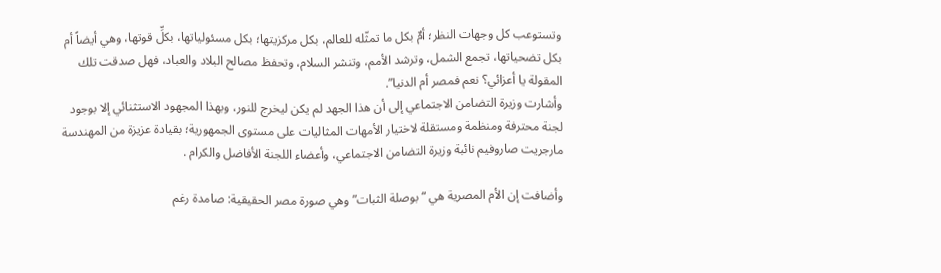وتستوعب كل وجهات النظر؛ أمٌ بكل ما تمثّله للعالم، بكل مركزيتها؛ بكل مسئولياتها، بكلِّ قوتها، وهي أيضاً أم بكل تضحياتها، تجمع الشمل، وترشد الأمم، وتنشر السلام، وتحفظ مصالح البلاد والعباد، فهل صدقت تلك المقولة يا أعزائي؟ نعم فمصر أم الدنيا”.
وأشارت وزيرة التضامن الاجتماعي إلى أن هذا الجهد لم يكن ليخرج للنور، وبهذا المجهود الاستثنائي إلا بوجود لجنة محترفة ومنظمة ومستقلة لاختيار الأمهات المثاليات على مستوى الجمهورية؛ بقيادة عزيزة من المهندسة مارجريت صاروفيم نائبة وزيرة التضامن الاجتماعي، وأعضاء اللجنة الأفاضل والكرام .

وأضافت إن الأم المصرية هي “بوصلة الثبات” وهي صورة مصر الحقيقية: صامدة رغم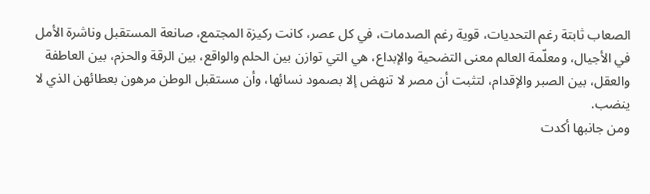الصعاب ثابتة رغم التحديات، قوية رغم الصدمات، في كل عصر، كانت ركيزة المجتمع، صانعة المستقبل وناشرة الأمل في الأجيال، ومعلّمة العالم معنى التضحية والإبداع، هي التي توازن بين الحلم والواقع، بين الرقة والحزم، بين العاطفة والعقل، بين الصبر والإقدام، لتثبت أن مصر لا تنهض إلا بصمود نسائها، وأن مستقبل الوطن مرهون بعطائهن الذي لا ينضب.
ومن جانبها أكدت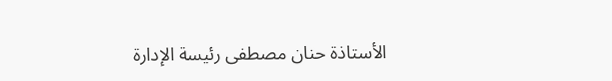الأستاذة حنان مصطفى رئيسة الإدارة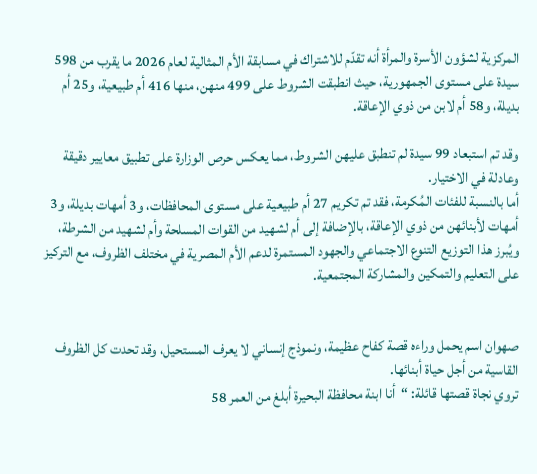المركزية لشؤون الأسرة والمرأة أنه تقدّم للاشتراك في مسابقة الأم المثالية لعام 2026 ما يقرب من 598 سيدة على مستوى الجمهورية، حيث انطبقت الشروط على 499 منهن، منها 416 أم طبيعية، و25 أم بديلة، و58 أم لابن من ذوي الإعاقة.

وقد تم استبعاد 99 سيدة لم تنطبق عليهن الشروط، مما يعكس حرص الوزارة على تطبيق معايير دقيقة وعادلة في الاختيار.
أما بالنسبة للفئات المُكرمة، فقد تم تكريم 27 أم طبيعية على مستوى المحافظات، و3 أمهات بديلة، و3 أمهات لأبنائهن من ذوي الإعاقة، بالإضافة إلى أم لشهيد من القوات المسلحة وأم لشهيد من الشرطة، ويُبرز هذا التوزيع التنوع الاجتماعي والجهود المستمرة لدعم الأم المصرية في مختلف الظروف، مع التركيز على التعليم والتمكين والمشاركة المجتمعية.


صهوان اسم يحمل وراءه قصة كفاح عظيمة، ونموذج إنساني لا يعرف المستحيل، وقد تحدت كل الظروف القاسية من أجل حياة أبنائها.
تروي نجاة قصتها قائلة: “أنا ابنة محافظة البحيرة أبلغ من العمر 58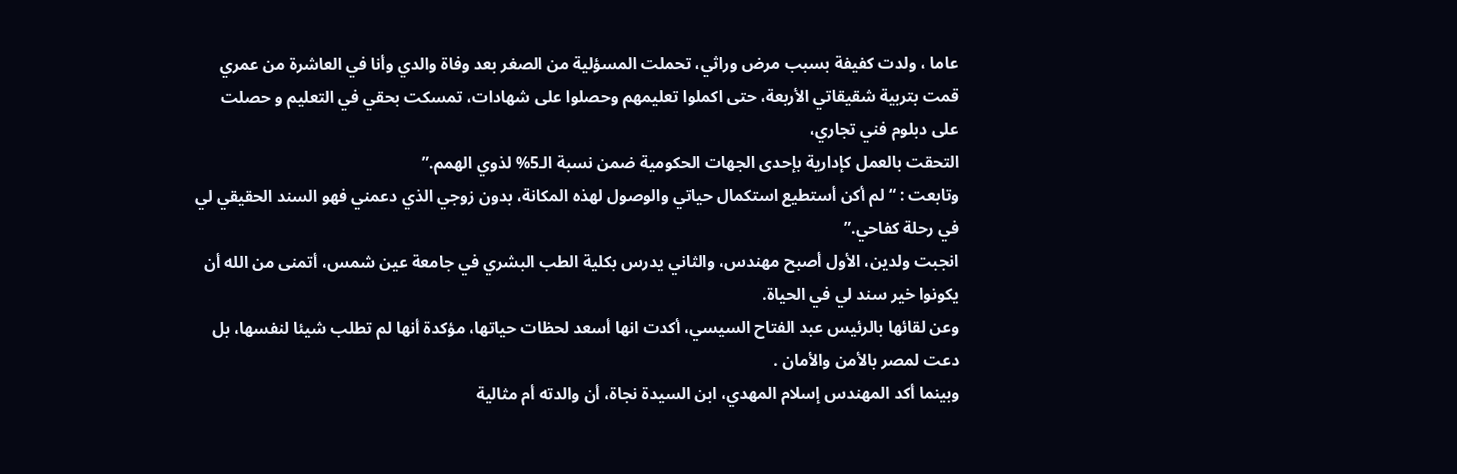عاما ، ولدت كفيفة بسبب مرض وراثي، تحملت المسؤلية من الصغر بعد وفاة والدي وأنا في العاشرة من عمري قمت بتربية شقيقاتي الأربعة، حتى اكملوا تعليمهم وحصلوا على شهادات، تمسكت بحقي في التعليم و حصلت على دبلوم فني تجاري،
التحقت بالعمل كإدارية بإحدى الجهات الحكومية ضمن نسبة الـ5% لذوي الهمم.”
وتابعت : “لم أكن أستطيع استكمال حياتي والوصول لهذه المكانة، بدون زوجي الذي دعمني فهو السند الحقيقي لي في رحلة كفاحي.”
انجبت ولدين، الأول أصبح مهندس، والثاني يدرس بكلية الطب البشري في جامعة عين شمس، أتمنى من الله أن يكونوا خير سند لي في الحياة.
وعن لقائها بالرئيس عبد الفتاح السيسي، أكدت انها أسعد لحظات حياتها، مؤكدة أنها لم تطلب شيئا لنفسها، بل دعت لمصر بالأمن والأمان .
وبينما أكد المهندس إسلام المهدي، ابن السيدة نجاة، أن والدته أم مثالية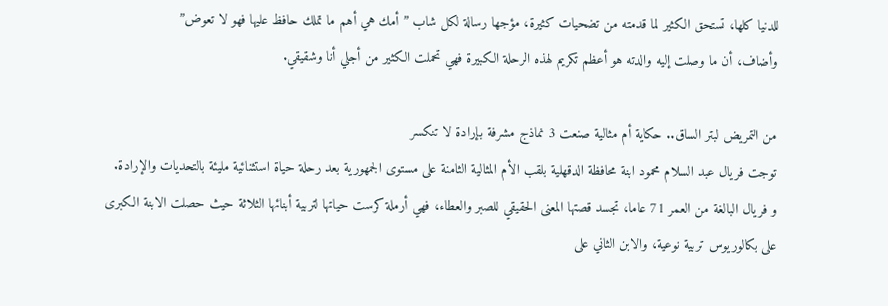للدنيا كلها، تستحق الكثير لما قدمته من تضحيات كثيرة، مؤجها رسالة لكل شاب ” أمك هي أهم ما تملك حافظ عليها فهو لا تعوض”
وأضاف، أن ما وصلت إليه والدته هو أعظم تكريم لهذه الرحلة الكبيرة فهي تحملت الكثير من أجلي أنا وشقيقي.

من التمريض لبتر الساق.. حكاية أم مثالية صنعت 3 نماذج مشرفة بإرادة لا تنكسر
توجت فريال عبد السلام محمود ابنة محافظة الدقهلية بلقب الأم المثالية الثامنة على مستوى الجمهورية بعد رحلة حياة استثنائية مليئة بالتحديات والإرادة.
و فريال البالغة من العمر 71 عاما، تجسد قصتها المعنى الحقيقي للصبر والعطاء، فهي أرملة كرست حياتها لتربية أبنائها الثلاثة حيث حصلت الابنة الكبرى على بكالوريوس تربية نوعية، والابن الثاني على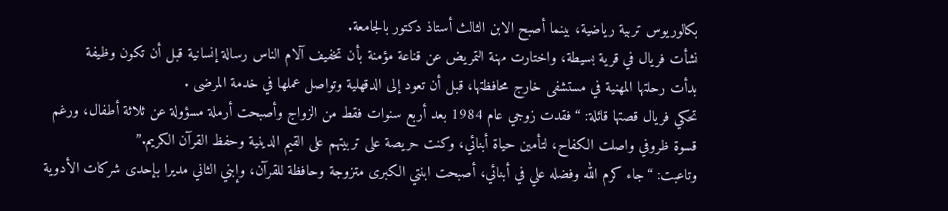بكالوريوس تربية رياضية، بينما أصبح الابن الثالث أستاذ دكتور بالجامعة.
نشأت فريال في قرية بسيطة، واختارت مهنة التمريض عن قناعة مؤمنة بأن تخفيف آلام الناس رسالة إنسانية قبل أن تكون وظيفة
بدأت رحلتها المهنية في مستشفى خارج محافظتها، قبل أن تعود إلى الدقهلية وتواصل عملها في خدمة المرضى .
تحكي فريال قصتها قائلة: “فقدت زوجي عام 1984 بعد أربع سنوات فقط من الزواج وأصبحت أرملة مسؤولة عن ثلاثة أطفال، ورغم قسوة ظروفي واصلت الكفاح، لتأمين حياة أبنائي، وكنت حريصة على تربيتهم على القيم الدينية وحفظ القرآن الكريم.”
وتاعبت: “جاء كرم الله وفضله علي في أبنائي، أصبحت ابنتي الكبرى متزوجة وحافظة للقرآن، وإبني الثاني مديرا بإحدى شركات الأدوية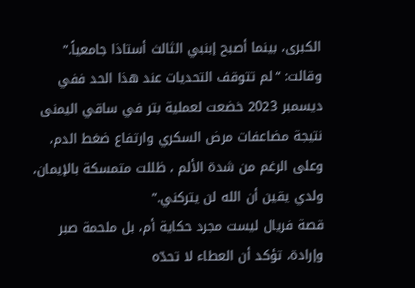الكبرى، بينما أصبح إبنبي الثالث أستاذا جامعياً.”
وقالت: “لم تتوقف التحديات عند هذا الحد ففي ديسمبر 2023 خضعت لعملية بتر في ساقي اليمنى نتيجة مضاعفات مرض السكري وارتفاع ضغط الدم، وعلى الرغم من شدة الألم ، ظللت متمسكة بالإيمان، ولدي يقين أن الله لن يتركني.”
قصة فريال ليست مجرد حكاية أم، بل ملحمة صبر وإرادة، تؤكد أن العطاء لا تحدّه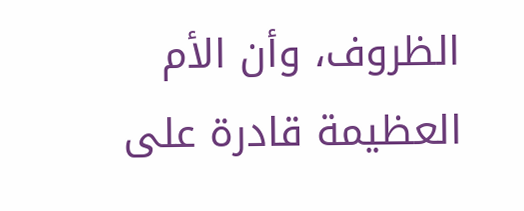الظروف، وأن الأم العظيمة قادرة على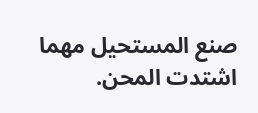صنع المستحيل مهما اشتدت المحن.